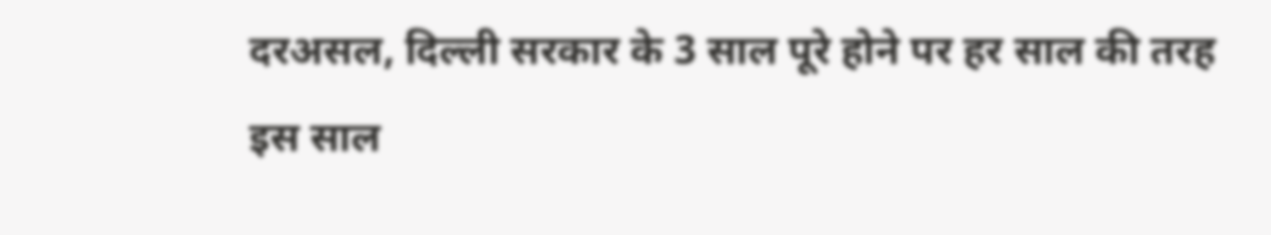दरअसल, दिल्ली सरकार के 3 साल पूरे होने पर हर साल की तरह इस साल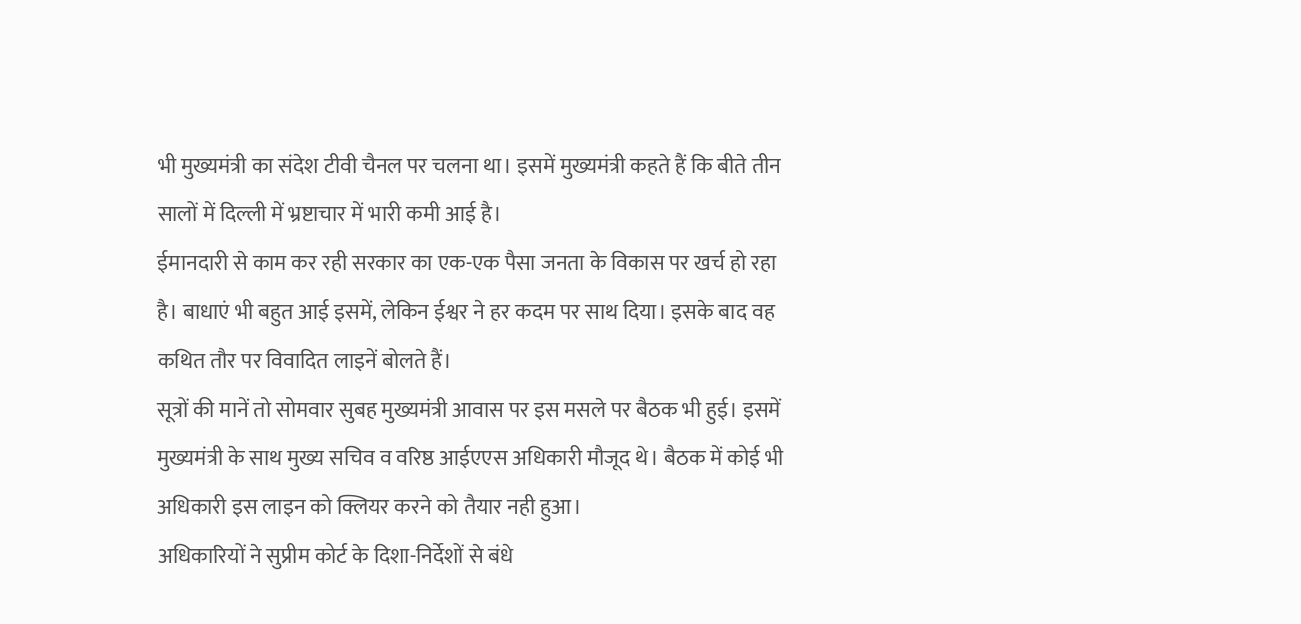भी मुख्यमंत्री का संदेश टीवी चैनल पर चलना था। इसमें मुख्यमंत्री कहते हैं कि बीते तीन सालों में दिल्ली में भ्रष्टाचार में भारी कमी आई है।
ईमानदारी से काम कर रही सरकार का एक-एक पैसा जनता के विकास पर खर्च हो रहा है। बाधाएं भी बहुत आई इसमें, लेकिन ईश्वर ने हर कदम पर साथ दिया। इसके बाद वह कथित तौर पर विवादित लाइनें बोलते हैं।
सूत्रों की मानें तो सोमवार सुबह मुख्यमंत्री आवास पर इस मसले पर बैठक भी हुई। इसमें मुख्यमंत्री के साथ मुख्य सचिव व वरिष्ठ आईएएस अधिकारी मौजूद थे। बैठक में कोई भी अधिकारी इस लाइन को क्लियर करने को तैयार नही हुआ।
अधिकारियों ने सुप्रीम कोर्ट के दिशा-निर्देशों से बंधे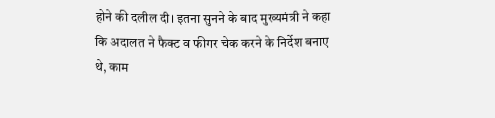होने की दलील दी। इतना सुनने के बाद मुख्यमंत्री ने कहा कि अदालत ने फैक्ट व फीगर चेक करने के निर्देश बनाए थे, काम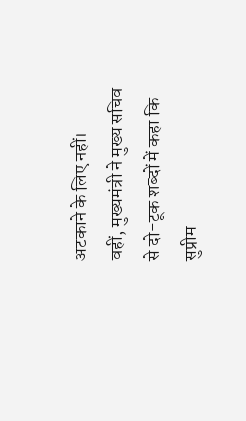अटकाने के लिए नहीं।
वहीं, मुख्यमंत्री ने मुख्य सचिव से दो-टूक शब्दों में कहा कि सुप्रीम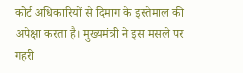कोर्ट अधिकारियों से दिमाग के इस्तेमाल की अपेक्षा करता है। मुख्यमंत्री ने इस मसले पर गहरी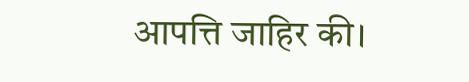आपत्ति जाहिर की।